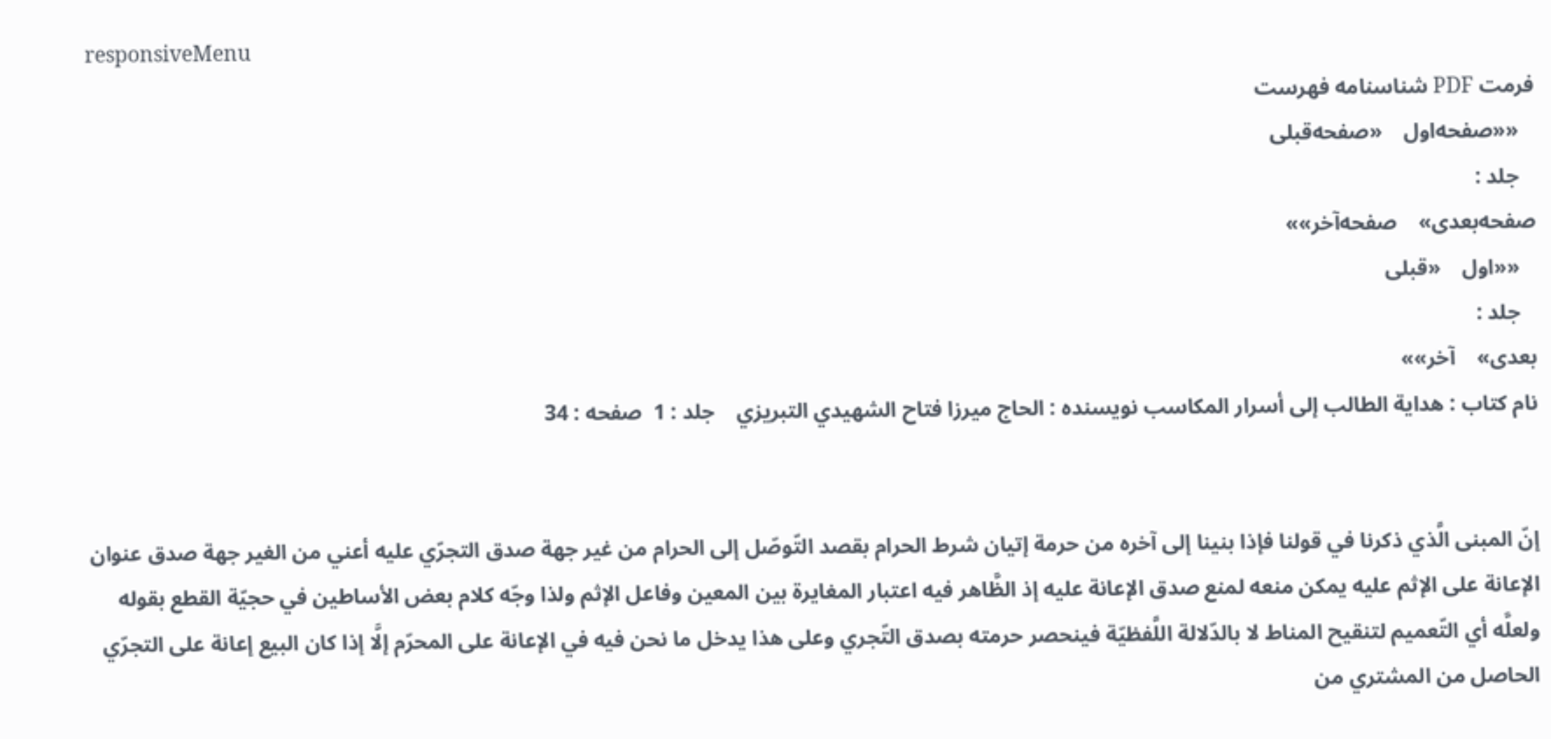responsiveMenu
فرمت PDF شناسنامه فهرست
   ««صفحه‌اول    «صفحه‌قبلی
   جلد :
صفحه‌بعدی»    صفحه‌آخر»»
   ««اول    «قبلی
   جلد :
بعدی»    آخر»»
نام کتاب : هداية الطالب إلى أسرار المكاسب نویسنده : الحاج ميرزا فتاح الشهيدي التبريزي    جلد : 1  صفحه : 34


إنّ المبنى الَّذي ذكرنا في قولنا فإذا بنينا إلى آخره من حرمة إتيان شرط الحرام بقصد التّوصّل إلى الحرام من غير جهة صدق التجرّي عليه أعني من الغير جهة صدق عنوان الإعانة على الإثم عليه يمكن منعه لمنع صدق الإعانة عليه إذ الظَّاهر فيه اعتبار المغايرة بين المعين وفاعل الإثم ولذا وجّه كلام بعض الأساطين في حجيّة القطع بقوله ولعلَّه أي التّعميم لتنقيح المناط لا بالدّلالة اللَّفظيّة فينحصر حرمته بصدق التّجري وعلى هذا يدخل ما نحن فيه في الإعانة على المحرّم إلَّا إذا كان البيع إعانة على التجرّي الحاصل من المشتري من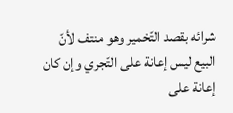شرائه بقصد التّخمير وهو منتف لأنّ البيع ليس إعانة على التّجري وإن كان إعانة على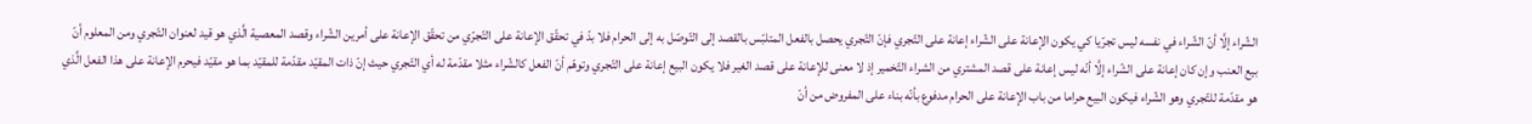الشّراء إلَّا أنّ الشّراء في نفسه ليس تجرّيا كي يكون الإعانة على الشّراء إعانة على التّجري فإنّ التّجري يحصل بالفعل المتلبّس بالقصد إلى التّوصّل به إلى الحرام فلا بدّ في تحقّق الإعانة على التّجرّي من تحقّق الإعانة على أمرين الشّراء وقصد المعصية الَّذي هو قيد لعنوان التّجري ومن المعلوم أنّ بيع العنب وإن كان إعانة على الشّراء إلَّا أنّه ليس إعانة على قصد المشتري من الشراء التّخمير إذ لا معنى للإعانة على قصد الغير فلا يكون البيع إعانة على التّجري وتوهّم أنّ الفعل كالشّراء مثلا مقدّمة له أي التّجري حيث إنّ ذات المقيّد مقدّمة للمقيّد بما هو مقيّد فيحرم الإعانة على هذا الفعل الَّذي هو مقدّمة للتّجري وهو الشّراء فيكون البيع حراما من باب الإعانة على الحرام مدفوع بأنّه بناء على المفروض من أنّ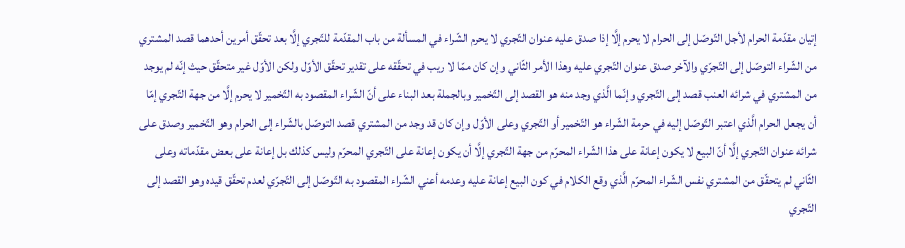إتيان مقدّمة الحرام لأجل التّوصّل إلى الحرام لا يحرم إلَّا إذا صدق عليه عنوان التّجري لا يحرم الشّراء في المسألة من باب المقدّمة للتّجري إلَّا بعد تحقّق أمرين أحدهما قصد المشتري من الشّراء التوصّل إلى التّجرّي والآخر صدق عنوان التّجري عليه وهذا الأمر الثّاني وإن كان ممّا لا ريب في تحقّقه على تقدير تحقّق الأوّل ولكن الأوّل غير متحقّق حيث إنّه لم يوجد من المشتري في شرائه العنب قصد إلى التّجري وإنّما الَّذي وجد منه هو القصد إلى التّخمير وبالجملة بعد البناء على أنّ الشّراء المقصود به التّخمير لا يحرم إلَّا من جهة التّجري إمّا أن يجعل الحرام الَّذي اعتبر التّوصّل إليه في حرمة الشّراء هو التّخمير أو التّجري وعلى الأوّل وإن كان قد وجد من المشتري قصد التوصّل بالشّراء إلى الحرام وهو التّخمير وصدق على شرائه عنوان التّجري إلَّا أنّ البيع لا يكون إعانة على هذا الشّراء المحرّم من جهة التّجري إلَّا أن يكون إعانة على التّجري المحرّم وليس كذلك بل إعانة على بعض مقدّماته وعلى الثّاني لم يتحقّق من المشتري نفس الشّراء المحرّم الَّذي وقع الكلام في كون البيع إعانة عليه وعدمه أعني الشّراء المقصود به التّوصّل إلى التّجرّي لعدم تحقّق قيده وهو القصد إلى التّجري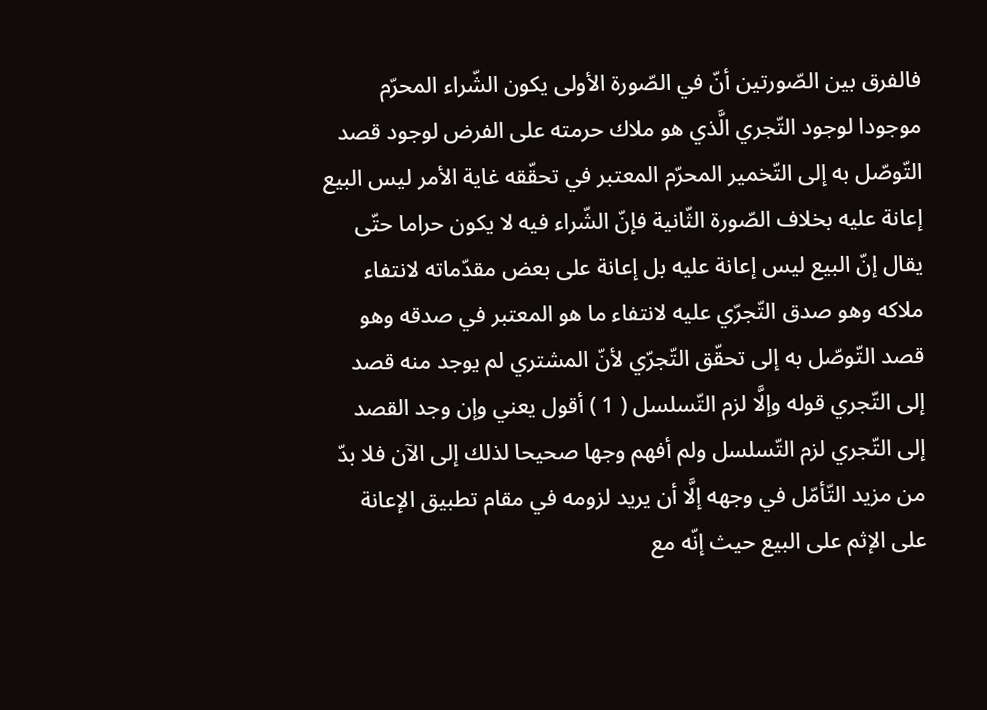فالفرق بين الصّورتين أنّ في الصّورة الأولى يكون الشّراء المحرّم موجودا لوجود التّجري الَّذي هو ملاك حرمته على الفرض لوجود قصد التّوصّل به إلى التّخمير المحرّم المعتبر في تحقّقه غاية الأمر ليس البيع إعانة عليه بخلاف الصّورة الثّانية فإنّ الشّراء فيه لا يكون حراما حتّى يقال إنّ البيع ليس إعانة عليه بل إعانة على بعض مقدّماته لانتفاء ملاكه وهو صدق التّجرّي عليه لانتفاء ما هو المعتبر في صدقه وهو قصد التّوصّل به إلى تحقّق التّجرّي لأنّ المشتري لم يوجد منه قصد إلى التّجري قوله وإلَّا لزم التّسلسل ( 1 ) أقول يعني وإن وجد القصد إلى التّجري لزم التّسلسل ولم أفهم وجها صحيحا لذلك إلى الآن فلا بدّ من مزيد التّأمّل في وجهه إلَّا أن يريد لزومه في مقام تطبيق الإعانة على الإثم على البيع حيث إنّه مع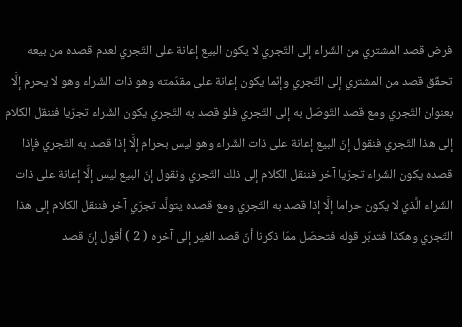فرض قصد المشتري من الشّراء إلى التّجري لا يكون البيع إعانة على التّجري لعدم قصده من بيعه تحقّق قصد من المشتري إلى التّجري وإنّما يكون إعانة على مقدّمته وهو ذات الشّراء وهو لا يحرم إلَّا بعنوان التّجري ومع قصد التّوصّل به إلى التّجري فلو قصد به التّجري يكون الشّراء تجرّيا فننقل الكلام إلى هذا التّجري فنقول إنّ البيع إعانة على ذات الشّراء وهو ليس بحرام إلَّا إذا قصد به التّجري فإذا قصده يكون الشّراء تجرّيا آخر فننقل الكلام إلى ذلك التّجري ونقول إنّ البيع ليس إلَّا إعانة على ذات الشّراء الَّذي لا يكون حراما إلَّا إذا قصد به التّجري ومع قصده يتولَّد تجرّي آخر فننقل الكلام إلى هذا التّجري وهكذا فتدبّر قوله فتحصّل ممّا ذكرنا أنّ قصد الغير إلى آخره ( 2 ) أقول إنّ قصد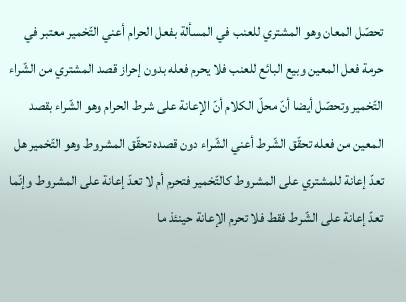تحصّل المعان وهو المشتري للعنب في المسألة بفعل الحرام أعني التّخمير معتبر في حرمة فعل المعين وبيع البائع للعنب فلا يحرم فعله بدون إحراز قصد المشتري من الشّراء التّخمير وتحصّل أيضا أنّ محلّ الكلام أنّ الإعانة على شرط الحرام وهو الشّراء بقصد المعين من فعله تحقّق الشّرط أعني الشّراء دون قصده تحقّق المشروط وهو التّخمير هل تعدّ إعانة للمشتري على المشروط كالتّخمير فتحرم أم لا تعدّ إعانة على المشروط وإنّما تعدّ إعانة على الشّرط فقط فلا تحرم الإعانة حينئذ ما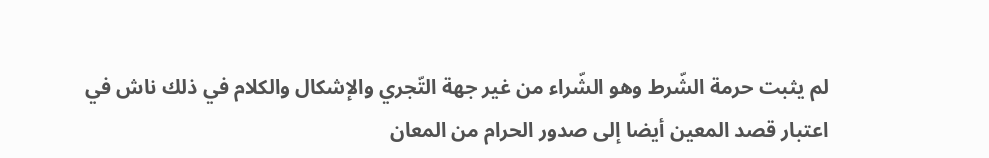لم يثبت حرمة الشّرط وهو الشّراء من غير جهة التّجري والإشكال والكلام في ذلك ناش في اعتبار قصد المعين أيضا إلى صدور الحرام من المعان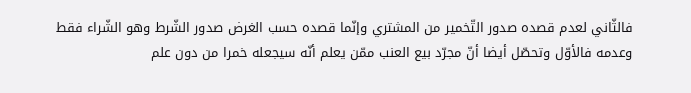فالثّاني لعدم قصده صدور التّخمير من المشتري وإنّما قصده حسب الغرض صدور الشّرط وهو الشّراء فقط وعدمه فالأوّل وتحصّل أيضا أنّ مجرّد بيع العنب ممّن يعلم أنّه سيجعله خمرا من دون علم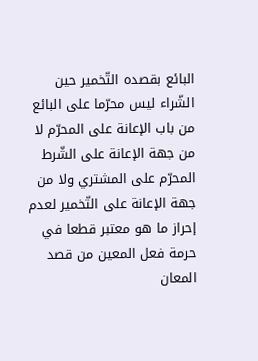البائع بقصده التّخمير حين الشّراء ليس محرّما على البائع من باب الإعانة على المحرّم لا من جهة الإعانة على الشّرط المحرّم على المشتري ولا من جهة الإعانة على التّخمير لعدم إحراز ما هو معتبر قطعا في حرمة فعل المعين من قصد المعان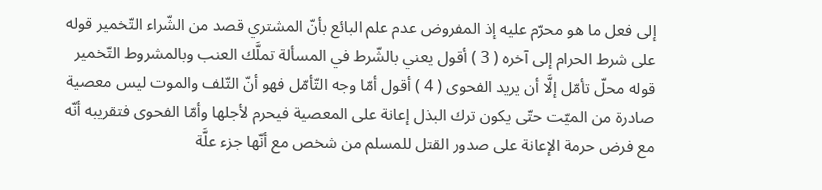إلى فعل ما هو محرّم عليه إذ المفروض عدم علم البائع بأنّ المشتري قصد من الشّراء التّخمير قوله على شرط الحرام إلى آخره ( 3 ) أقول يعني بالشّرط في المسألة تملَّك العنب وبالمشروط التّخمير قوله محلّ تأمّل إلَّا أن يريد الفحوى ( 4 ) أقول أمّا وجه التّأمّل فهو أنّ التّلف والموت ليس معصية صادرة من الميّت حتّى يكون ترك البذل إعانة على المعصية فيحرم لأجلها وأمّا الفحوى فتقريبه أنّه مع فرض حرمة الإعانة على صدور القتل للمسلم من شخص مع أنّها جزء علَّة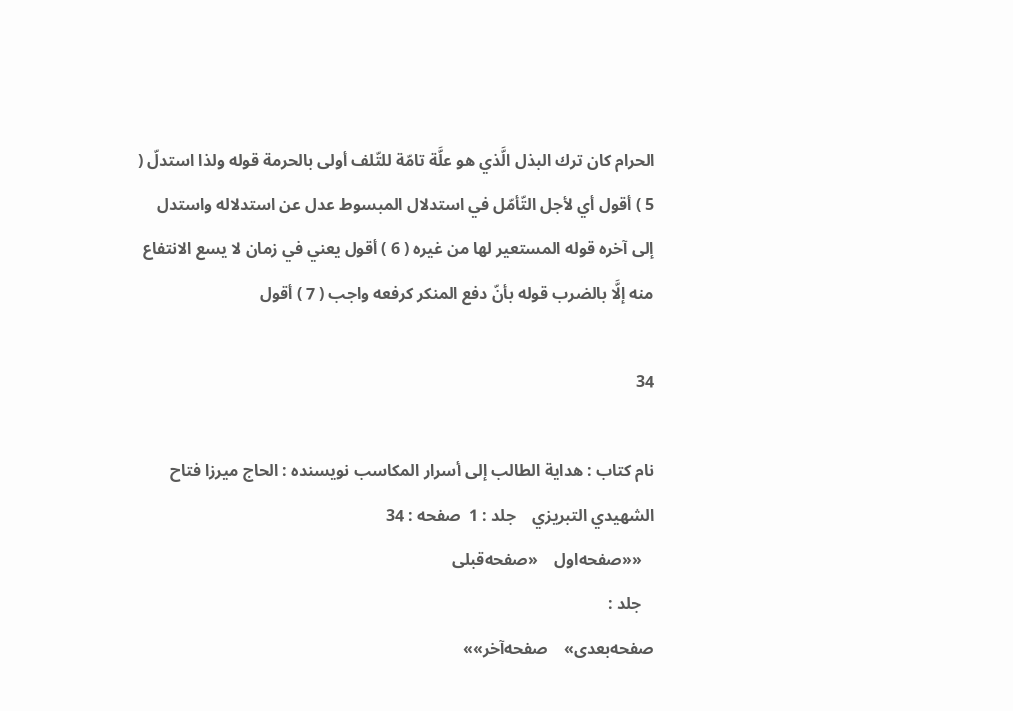الحرام كان ترك البذل الَّذي هو علَّة تامّة للتّلف أولى بالحرمة قوله ولذا استدلّ ( 5 ) أقول أي لأجل التّأمّل في استدلال المبسوط عدل عن استدلاله واستدل إلى آخره قوله المستعير لها من غيره ( 6 ) أقول يعني في زمان لا يسع الانتفاع منه إلَّا بالضرب قوله بأنّ دفع المنكر كرفعه واجب ( 7 ) أقول

34

نام کتاب : هداية الطالب إلى أسرار المكاسب نویسنده : الحاج ميرزا فتاح الشهيدي التبريزي    جلد : 1  صفحه : 34
   ««صفحه‌اول    «صفحه‌قبلی
   جلد :
صفحه‌بعدی»    صفحه‌آخر»»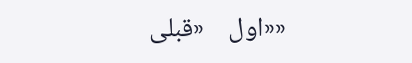««اول    «قبلی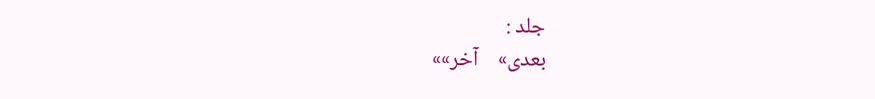جلد :
بعدی»    آخر»»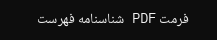فرمت PDF شناسنامه فهرست